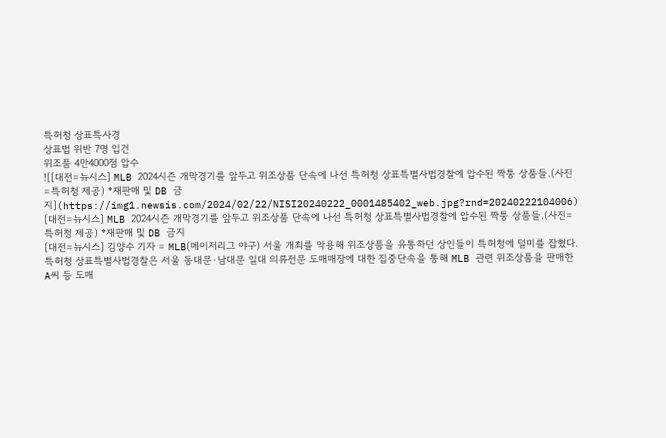특허청 상표특사경
상표법 위반 7명 입건
위조품 4만4000점 압수
![[대전=뉴시스] MLB 2024시즌 개막경기를 앞두고 위조상품 단속에 나선 특허청 상표특별사법경찰에 압수된 짝퉁 상품들.(사진=특허청 제공) *재판매 및 DB 금지](https://img1.newsis.com/2024/02/22/NISI20240222_0001485402_web.jpg?rnd=20240222104006)
[대전=뉴시스] MLB 2024시즌 개막경기를 앞두고 위조상품 단속에 나선 특허청 상표특별사법경찰에 압수된 짝퉁 상품들.(사진=특허청 제공) *재판매 및 DB 금지
[대전=뉴시스] 김양수 기자 = MLB(메이저리그 야구) 서울 개최를 악용해 위조상품을 유통하던 상인들이 특허청에 덜미를 잡혔다.
특허청 상표특별사법경찰은 서울 동대문·남대문 일대 의류전문 도매매장에 대한 집중단속을 통해 MLB 관련 위조상품을 판매한 A씨 등 도매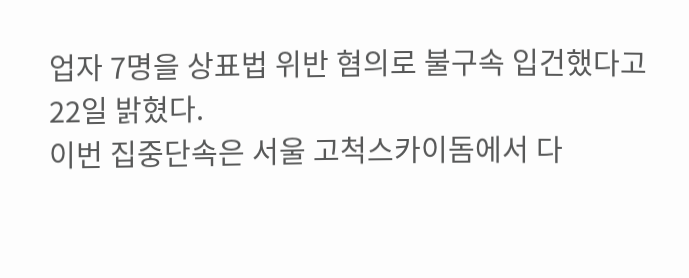업자 7명을 상표법 위반 혐의로 불구속 입건했다고 22일 밝혔다.
이번 집중단속은 서울 고척스카이돔에서 다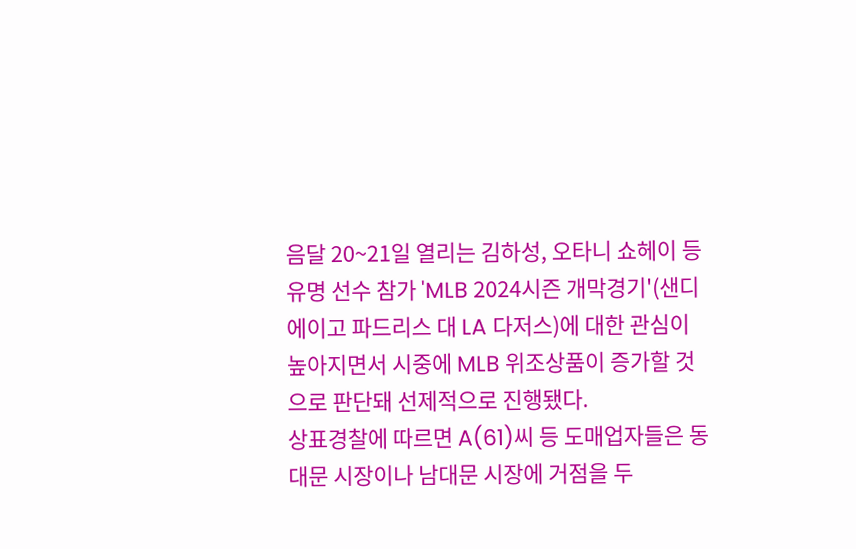음달 20~21일 열리는 김하성, 오타니 쇼헤이 등 유명 선수 참가 'MLB 2024시즌 개막경기'(샌디에이고 파드리스 대 LA 다저스)에 대한 관심이 높아지면서 시중에 MLB 위조상품이 증가할 것으로 판단돼 선제적으로 진행됐다.
상표경찰에 따르면 A(61)씨 등 도매업자들은 동대문 시장이나 남대문 시장에 거점을 두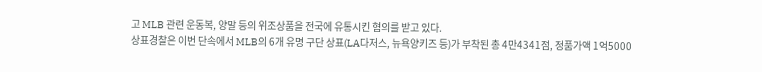고 MLB 관련 운동복, 양말 등의 위조상품을 전국에 유통시킨 혐의를 받고 있다.
상표경찰은 이번 단속에서 MLB의 6개 유명 구단 상표(LA다저스, 뉴욕양키즈 등)가 부착된 총 4만4341점, 정품가액 1억5000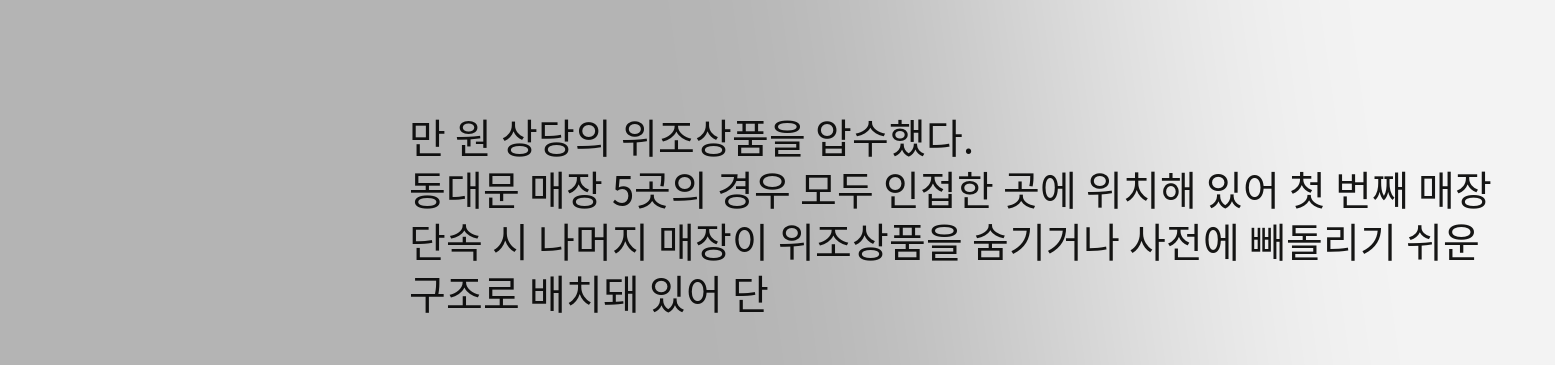만 원 상당의 위조상품을 압수했다.
동대문 매장 5곳의 경우 모두 인접한 곳에 위치해 있어 첫 번째 매장 단속 시 나머지 매장이 위조상품을 숨기거나 사전에 빼돌리기 쉬운 구조로 배치돼 있어 단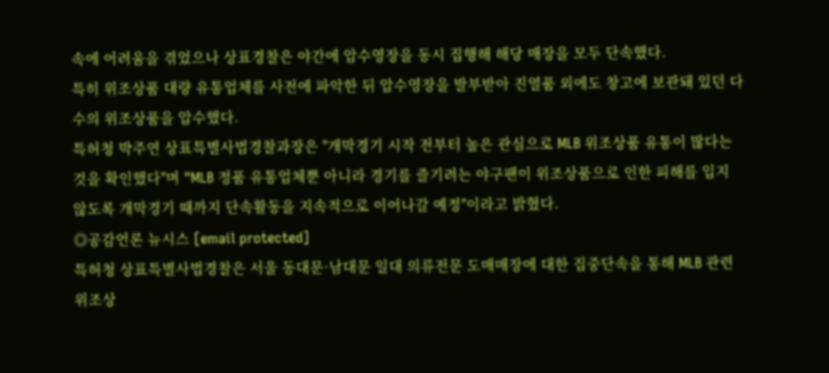속에 어려움을 겪었으나 상표경찰은 야간에 압수영장을 동시 집행해 해당 매장을 모두 단속했다.
특히 위조상품 대량 유통업체를 사전에 파악한 뒤 압수영장을 발부받아 진열품 외에도 창고에 보관돼 있던 다수의 위조상품을 압수했다.
특허청 박주연 상표특별사법경찰과장은 "개막경기 시작 전부터 높은 관심으로 MLB 위조상품 유통이 많다는 것을 확인했다"며 "MLB 정품 유통업체뿐 아니라 경기를 즐기려는 야구팬이 위조상품으로 인한 피해를 입지 않도록 개막경기 때까지 단속활동을 지속적으로 이어나갈 예정"이라고 밝혔다.
◎공감언론 뉴시스 [email protected]
특허청 상표특별사법경찰은 서울 동대문·남대문 일대 의류전문 도매매장에 대한 집중단속을 통해 MLB 관련 위조상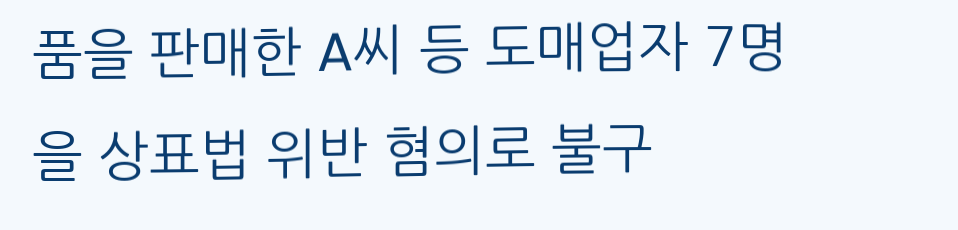품을 판매한 A씨 등 도매업자 7명을 상표법 위반 혐의로 불구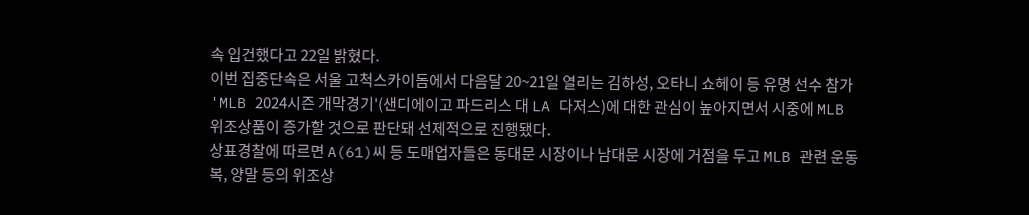속 입건했다고 22일 밝혔다.
이번 집중단속은 서울 고척스카이돔에서 다음달 20~21일 열리는 김하성, 오타니 쇼헤이 등 유명 선수 참가 'MLB 2024시즌 개막경기'(샌디에이고 파드리스 대 LA 다저스)에 대한 관심이 높아지면서 시중에 MLB 위조상품이 증가할 것으로 판단돼 선제적으로 진행됐다.
상표경찰에 따르면 A(61)씨 등 도매업자들은 동대문 시장이나 남대문 시장에 거점을 두고 MLB 관련 운동복, 양말 등의 위조상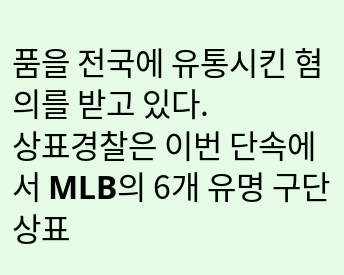품을 전국에 유통시킨 혐의를 받고 있다.
상표경찰은 이번 단속에서 MLB의 6개 유명 구단 상표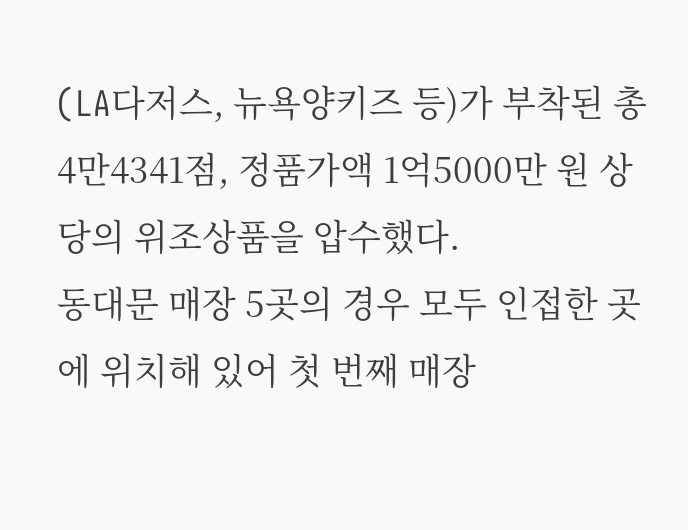(LA다저스, 뉴욕양키즈 등)가 부착된 총 4만4341점, 정품가액 1억5000만 원 상당의 위조상품을 압수했다.
동대문 매장 5곳의 경우 모두 인접한 곳에 위치해 있어 첫 번째 매장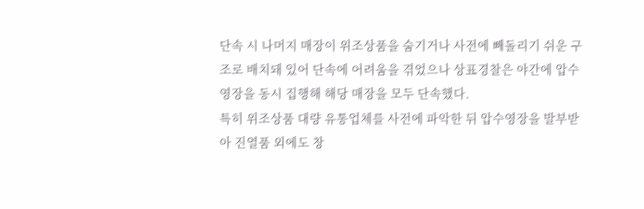단속 시 나머지 매장이 위조상품을 숨기거나 사전에 빼돌리기 쉬운 구조로 배치돼 있어 단속에 어려움을 겪었으나 상표경찰은 야간에 압수영장을 동시 집행해 해당 매장을 모두 단속했다.
특히 위조상품 대량 유통업체를 사전에 파악한 뒤 압수영장을 발부받아 진열품 외에도 창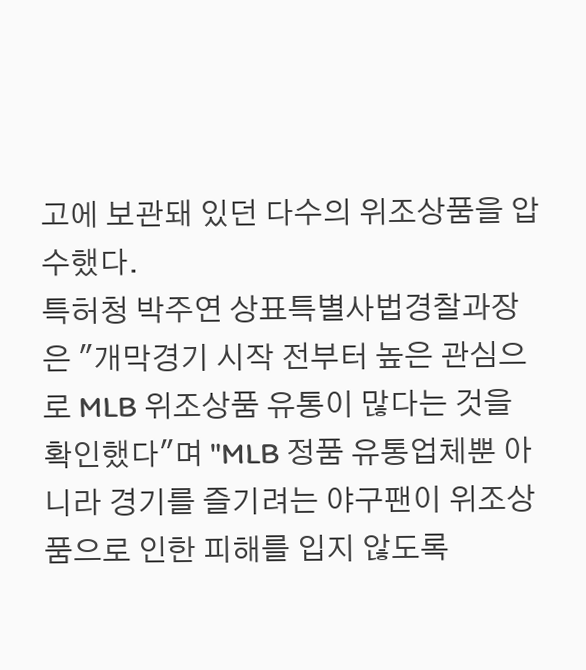고에 보관돼 있던 다수의 위조상품을 압수했다.
특허청 박주연 상표특별사법경찰과장은 "개막경기 시작 전부터 높은 관심으로 MLB 위조상품 유통이 많다는 것을 확인했다"며 "MLB 정품 유통업체뿐 아니라 경기를 즐기려는 야구팬이 위조상품으로 인한 피해를 입지 않도록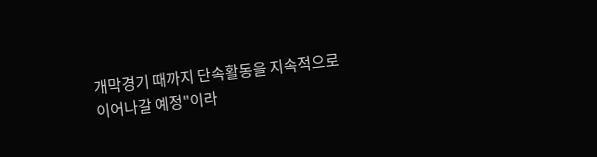개막경기 때까지 단속활동을 지속적으로 이어나갈 예정"이라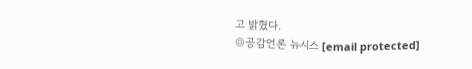고 밝혔다.
◎공감언론 뉴시스 [email protected]